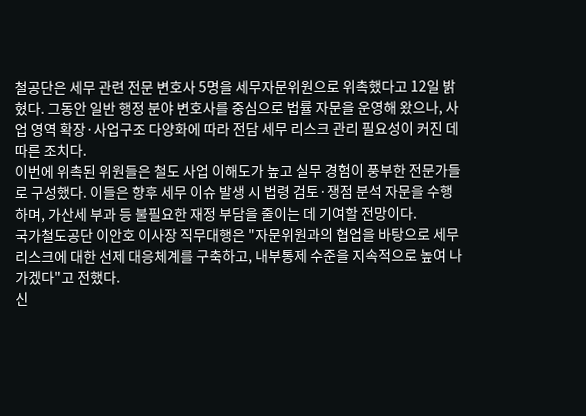철공단은 세무 관련 전문 변호사 5명을 세무자문위원으로 위촉했다고 12일 밝혔다. 그동안 일반 행정 분야 변호사를 중심으로 법률 자문을 운영해 왔으나, 사업 영역 확장·사업구조 다양화에 따라 전담 세무 리스크 관리 필요성이 커진 데 따른 조치다.
이번에 위촉된 위원들은 철도 사업 이해도가 높고 실무 경험이 풍부한 전문가들로 구성했다. 이들은 향후 세무 이슈 발생 시 법령 검토·쟁점 분석 자문을 수행하며, 가산세 부과 등 불필요한 재정 부담을 줄이는 데 기여할 전망이다.
국가철도공단 이안호 이사장 직무대행은 "자문위원과의 협업을 바탕으로 세무 리스크에 대한 선제 대응체계를 구축하고, 내부통제 수준을 지속적으로 높여 나가겠다"고 전했다.
신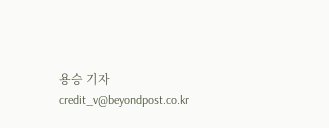용승 기자 credit_v@beyondpost.co.kr